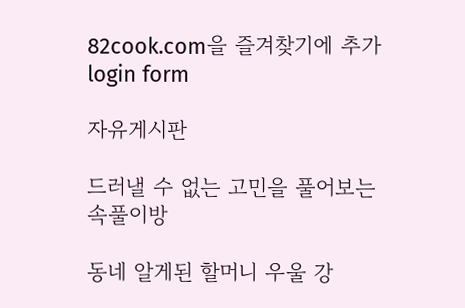82cook.com을 즐겨찾기에 추가
login form

자유게시판

드러낼 수 없는 고민을 풀어보는 속풀이방

동네 알게된 할머니 우울 강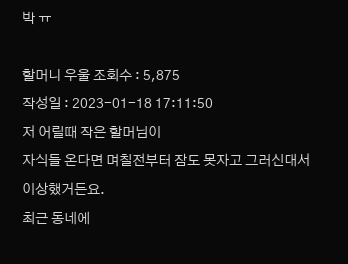박 ㅠ

할머니 우울 조회수 : 5,875
작성일 : 2023-01-18 17:11:50
저 어릴때 작은 할머님이
자식들 온다면 며칠전부터 잠도 못자고 그러신대서 이상했거든요.
최근 동네에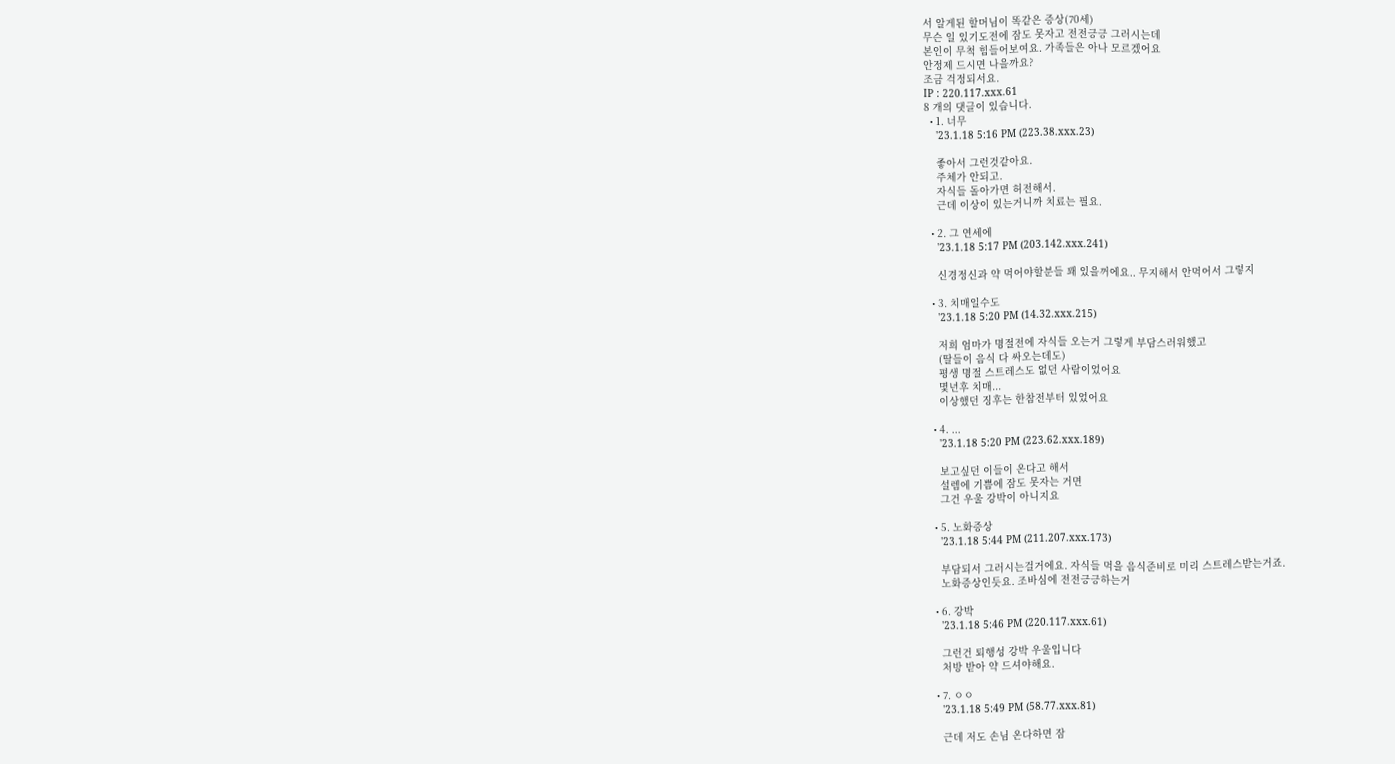서 알게된 할머님이 똑같은 증상(70세)
무슨 일 있기도전에 잠도 못자고 전전긍긍 그러시는데
본인이 무척 힘들어보여요. 가족들은 아나 모르겠어요
안정제 드시면 나을까요?
조금 걱정되서요.
IP : 220.117.xxx.61
8 개의 댓글이 있습니다.
  • 1. 너무
    '23.1.18 5:16 PM (223.38.xxx.23)

    좋아서 그런것같아요.
    주체가 안되고.
    자식들 돌아가면 허전해서.
    근데 이상이 있는거니까 치료는 필요.

  • 2. 그 연세에
    '23.1.18 5:17 PM (203.142.xxx.241)

    신경정신과 약 먹어야할분들 꽤 있을꺼에요.. 무지해서 안먹어서 그렇지

  • 3. 치매일수도
    '23.1.18 5:20 PM (14.32.xxx.215)

    저희 엄마가 명절전에 자식들 오는거 그렇게 부담스러워했고
    (딸들이 음식 다 싸오는데도)
    평생 명절 스트레스도 없던 사람이었어요
    몇년후 치매...
    이상했던 징후는 한참전부터 있었어요

  • 4. ...
    '23.1.18 5:20 PM (223.62.xxx.189)

    보고싶던 이들이 온다고 해서
    설렘에 기쁨에 잠도 못자는 거면
    그건 우울 강박이 아니지요

  • 5. 노화증상
    '23.1.18 5:44 PM (211.207.xxx.173)

    부담되서 그러시는걸거에요. 자식들 먹을 음식준비로 미리 스트레스받는거죠.
    노화증상인듯요. 조바심에 전전긍긍하는거

  • 6. 강박
    '23.1.18 5:46 PM (220.117.xxx.61)

    그런건 퇴행성 강박 우울입니다
    처방 받아 약 드셔야해요.

  • 7. ㅇㅇ
    '23.1.18 5:49 PM (58.77.xxx.81)

    근데 저도 손님 온다하면 잠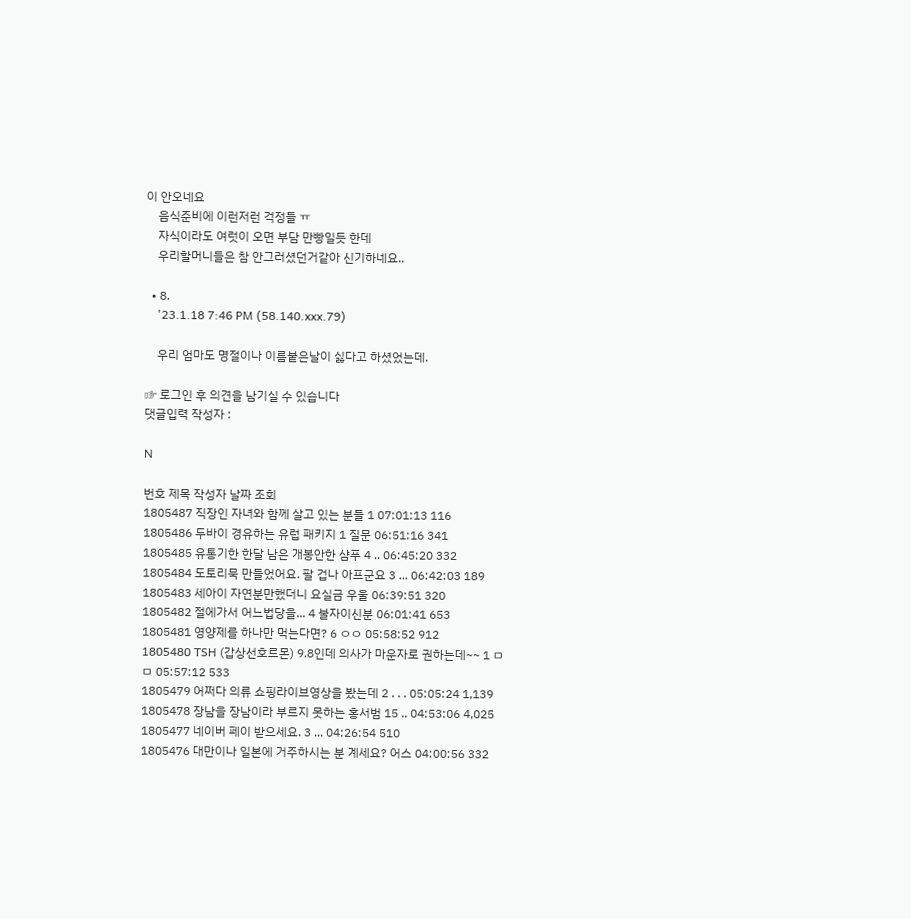이 안오네요
    음식준비에 이런저런 걱정들 ㅠ
    자식이라도 여럿이 오면 부담 만빵일듯 한데
    우리할머니들은 참 안그러셨던거같아 신기하네요..

  • 8.
    '23.1.18 7:46 PM (58.140.xxx.79)

    우리 엄마도 명절이나 이름붙은날이 싫다고 하셨었는데.

☞ 로그인 후 의견을 남기실 수 있습니다
댓글입력 작성자 :

N

번호 제목 작성자 날짜 조회
1805487 직장인 자녀와 함께 살고 있는 분들 1 07:01:13 116
1805486 두바이 경유하는 유럽 패키지 1 질문 06:51:16 341
1805485 유통기한 한달 남은 개봉안한 샴푸 4 .. 06:45:20 332
1805484 도토리묵 만들었어요. 팔 겁나 아프군요 3 ... 06:42:03 189
1805483 세아이 자연분만했더니 요실금 우울 06:39:51 320
1805482 절에가서 어느법당을... 4 불자이신분 06:01:41 653
1805481 영양제를 하나만 먹는다면? 6 ㅇㅇ 05:58:52 912
1805480 TSH (갑상선호르몬) 9.8인데 의사가 마운자로 권하는데~~ 1 ㅁㅁ 05:57:12 533
1805479 어쩌다 의류 쇼핑라이브영상을 봤는데 2 . . . 05:05:24 1,139
1805478 장남을 장남이라 부르지 못하는 홍서범 15 .. 04:53:06 4,025
1805477 네이버 페이 받으세요. 3 ... 04:26:54 510
1805476 대만이나 일본에 거주하시는 분 계세요? 어스 04:00:56 332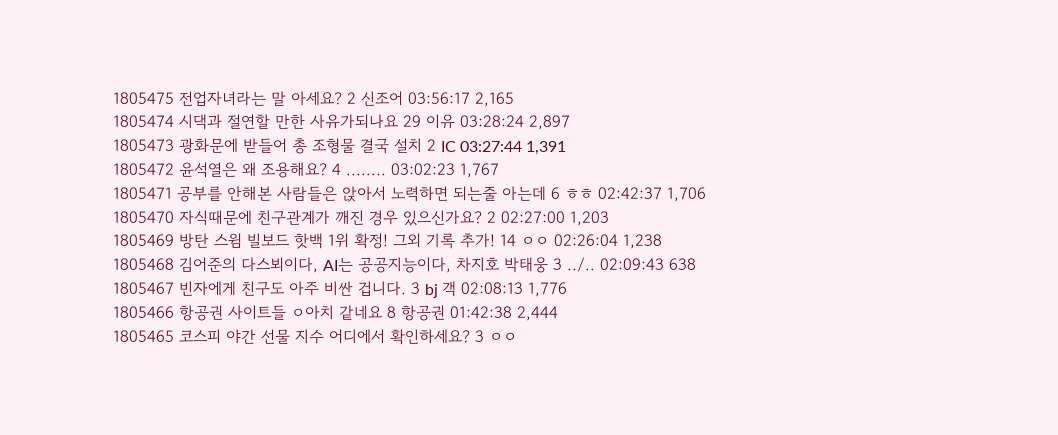1805475 전업자녀라는 말 아세요? 2 신조어 03:56:17 2,165
1805474 시댁과 절연할 만한 사유가되나요 29 이유 03:28:24 2,897
1805473 광화문에 받들어 총 조형물 결국 설치 2 IC 03:27:44 1,391
1805472 윤석열은 왜 조용해요? 4 ........ 03:02:23 1,767
1805471 공부를 안해본 사람들은 앉아서 노력하면 되는줄 아는데 6 ㅎㅎ 02:42:37 1,706
1805470 자식때문에 친구관계가 깨진 경우 있으신가요? 2 02:27:00 1,203
1805469 방탄 스윔 빌보드 핫백 1위 확정! 그외 기록 추가! 14 ㅇㅇ 02:26:04 1,238
1805468 김어준의 다스뵈이다, AI는 공공지능이다, 차지호 박태웅 3 ../.. 02:09:43 638
1805467 빈자에게 친구도 아주 비싼 겁니다. 3 bj 객 02:08:13 1,776
1805466 항공권 사이트들 ㅇ아치 같네요 8 항공권 01:42:38 2,444
1805465 코스피 야간 선물 지수 어디에서 확인하세요? 3 ㅇㅇ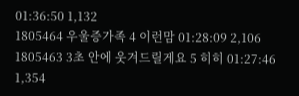01:36:50 1,132
1805464 우울증가족 4 이런맘 01:28:09 2,106
1805463 3초 안에 웃겨드릴게요 5 히히 01:27:46 1,354